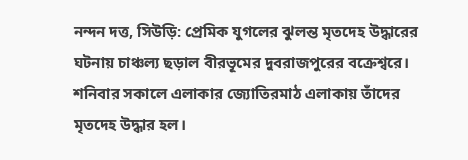নন্দন দত্ত, সিউড়ি: প্রেমিক যুগলের ঝুলন্ত মৃতদেহ উদ্ধারের ঘটনায় চাঞ্চল্য ছড়াল বীরভূমের দুবরাজপুরের বক্রেশ্বরে। শনিবার সকালে এলাকার জ্যোতিরমাঠ এলাকায় তাঁদের মৃতদেহ উদ্ধার হল।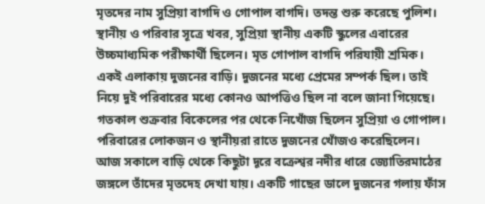মৃতদের নাম সুপ্রিয়া বাগদি ও গোপাল বাগদি। তদন্ত শুরু করেছে পুলিশ।
স্থানীয় ও পরিবার সূত্রে খবর, সুপ্রিয়া স্থানীয় একটি স্কুলের এবারের উচ্চমাধ্যমিক পরীক্ষার্থী ছিলেন। মৃত গোপাল বাগদি পরিযায়ী শ্রমিক। একই এলাকায় দুজনের বাড়ি। দুজনের মধ্যে প্রেমের সম্পর্ক ছিল। তাই নিয়ে দুই পরিবারের মধ্যে কোনও আপত্তিও ছিল না বলে জানা গিয়েছে। গতকাল শুক্রবার বিকেলের পর থেকে নিখোঁজ ছিলেন সুপ্রিয়া ও গোপাল। পরিবারের লোকজন ও স্থানীয়রা রাতে দুজনের খোঁজও করেছিলেন।
আজ সকালে বাড়ি থেকে কিছুটা দূরে বক্রেশ্বর নদীর ধারে জ্যোতিরমাঠের জঙ্গলে তাঁদের মৃতদেহ দেখা যায়। একটি গাছের ডালে দুজনের গলায় ফাঁস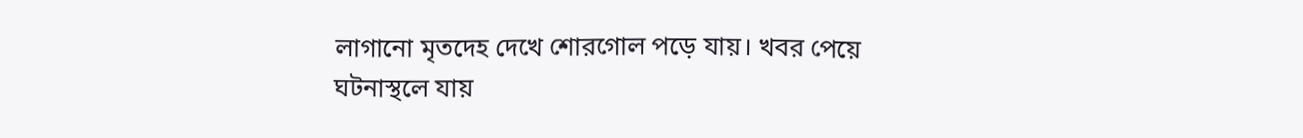লাগানো মৃতদেহ দেখে শোরগোল পড়ে যায়। খবর পেয়ে ঘটনাস্থলে যায়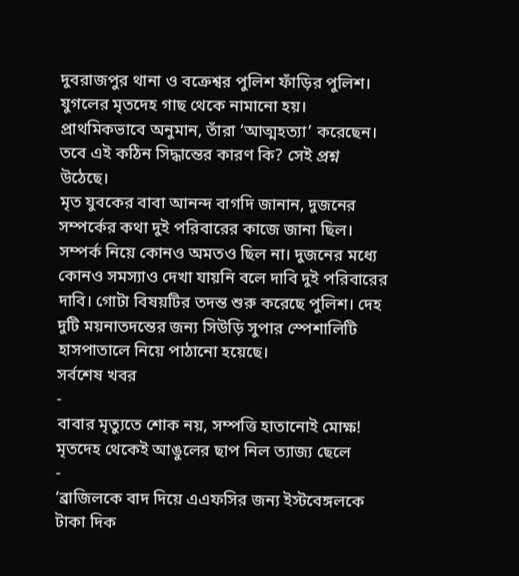দুবরাজপুর থানা ও বক্রেশ্বর পুলিশ ফাঁড়ির পুলিশ। যুগলের মৃতদেহ গাছ থেকে নামানো হয়। প্রাথমিকভাবে অনুমান, তাঁরা ‘আত্মহত্যা’ করেছেন। তবে এই কঠিন সিদ্ধান্তের কারণ কি? সেই প্রশ্ন উঠেছে।
মৃত যুবকের বাবা আনন্দ বাগদি জানান, দুজনের সম্পর্কের কথা দুই পরিবারের কাজে জানা ছিল। সম্পর্ক নিয়ে কোনও অমতও ছিল না। দুজনের মধ্যে কোনও সমস্যাও দেখা যায়নি বলে দাবি দুই পরিবারের দাবি। গোটা বিষয়টির তদন্ত শুরু করেছে পুলিশ। দেহ দুটি ময়নাতদন্তের জন্য সিউড়ি সুপার স্পেশালিটি হাসপাতালে নিয়ে পাঠানো হয়েছে।
সর্বশেষ খবর
-
বাবার মৃত্যুতে শোক নয়, সম্পত্তি হাতানোই মোক্ষ! মৃতদেহ থেকেই আঙুলের ছাপ নিল ত্যাজ্য ছেলে
-
‘ব্রাজিলকে বাদ দিয়ে এএফসির জন্য ইস্টবেঙ্গলকে টাকা দিক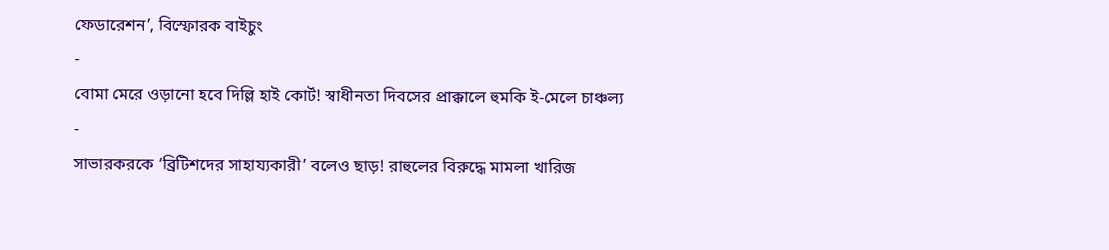ফেডারেশন’, বিস্ফোরক বাইচুং
-
বোমা মেরে ওড়ানো হবে দিল্লি হাই কোর্ট! স্বাধীনতা দিবসের প্রাক্কালে হুমকি ই-মেলে চাঞ্চল্য
-
সাভারকরকে ‘ব্রিটিশদের সাহায্যকারী’ বলেও ছাড়! রাহুলের বিরুদ্ধে মামলা খারিজ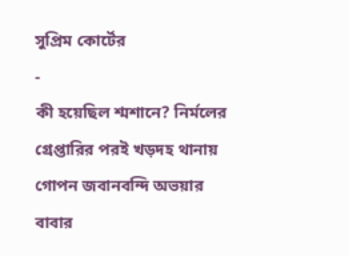সুপ্রিম কোর্টের
-
কী হয়েছিল শ্মশানে? নির্মলের গ্রেপ্তারির পরই খড়দহ থানায় গোপন জবানবন্দি অভয়ার বাবার